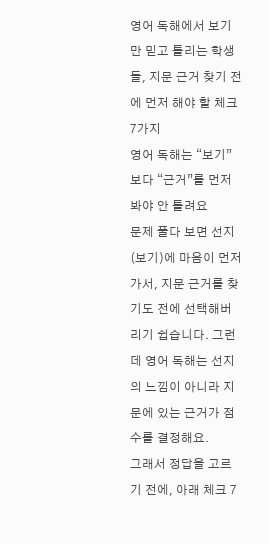영어 독해에서 보기만 믿고 틀리는 학생들, 지문 근거 찾기 전에 먼저 해야 할 체크 7가지
영어 독해는 “보기”보다 “근거”를 먼저 봐야 안 틀려요
문제 풀다 보면 선지(보기)에 마음이 먼저 가서, 지문 근거를 찾기도 전에 선택해버리기 쉽습니다. 그런데 영어 독해는 선지의 느낌이 아니라 지문에 있는 근거가 점수를 결정해요.
그래서 정답을 고르기 전에, 아래 체크 7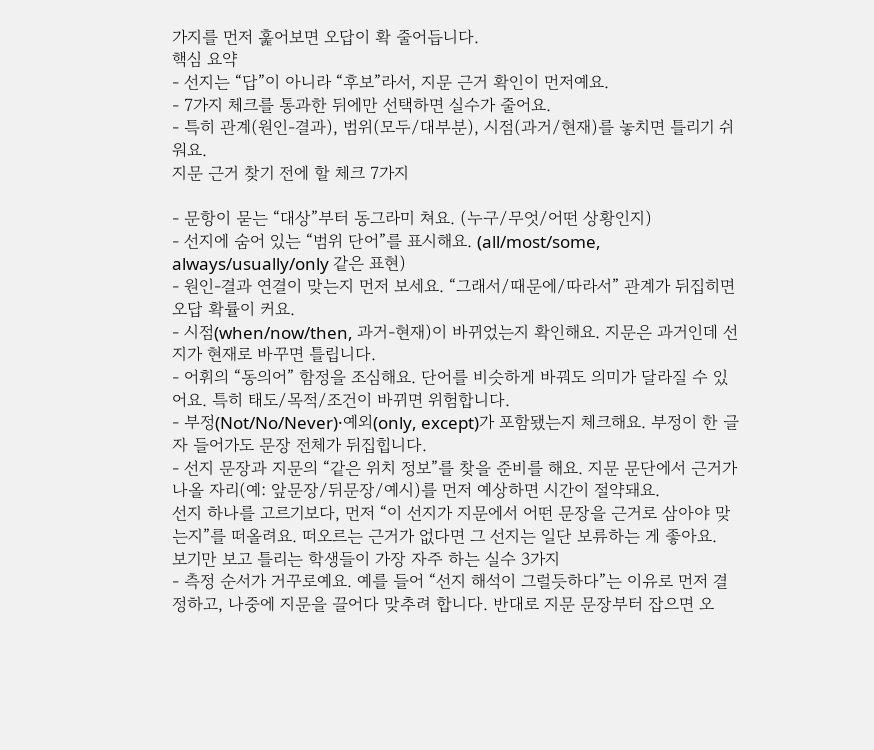가지를 먼저 훑어보면 오답이 확 줄어듭니다.
핵심 요약
- 선지는 “답”이 아니라 “후보”라서, 지문 근거 확인이 먼저예요.
- 7가지 체크를 통과한 뒤에만 선택하면 실수가 줄어요.
- 특히 관계(원인-결과), 범위(모두/대부분), 시점(과거/현재)를 놓치면 틀리기 쉬워요.
지문 근거 찾기 전에 할 체크 7가지

- 문항이 묻는 “대상”부터 동그라미 쳐요. (누구/무엇/어떤 상황인지)
- 선지에 숨어 있는 “범위 단어”를 표시해요. (all/most/some, always/usually/only 같은 표현)
- 원인-결과 연결이 맞는지 먼저 보세요. “그래서/때문에/따라서” 관계가 뒤집히면 오답 확률이 커요.
- 시점(when/now/then, 과거-현재)이 바뀌었는지 확인해요. 지문은 과거인데 선지가 현재로 바꾸면 틀립니다.
- 어휘의 “동의어” 함정을 조심해요. 단어를 비슷하게 바꿔도 의미가 달라질 수 있어요. 특히 태도/목적/조건이 바뀌면 위험합니다.
- 부정(Not/No/Never)·예외(only, except)가 포함됐는지 체크해요. 부정이 한 글자 들어가도 문장 전체가 뒤집힙니다.
- 선지 문장과 지문의 “같은 위치 정보”를 찾을 준비를 해요. 지문 문단에서 근거가 나올 자리(예: 앞문장/뒤문장/예시)를 먼저 예상하면 시간이 절약돼요.
선지 하나를 고르기보다, 먼저 “이 선지가 지문에서 어떤 문장을 근거로 삼아야 맞는지”를 떠올려요. 떠오르는 근거가 없다면 그 선지는 일단 보류하는 게 좋아요.
보기만 보고 틀리는 학생들이 가장 자주 하는 실수 3가지
- 측정 순서가 거꾸로예요. 예를 들어 “선지 해석이 그럴듯하다”는 이유로 먼저 결정하고, 나중에 지문을 끌어다 맞추려 합니다. 반대로 지문 문장부터 잡으면 오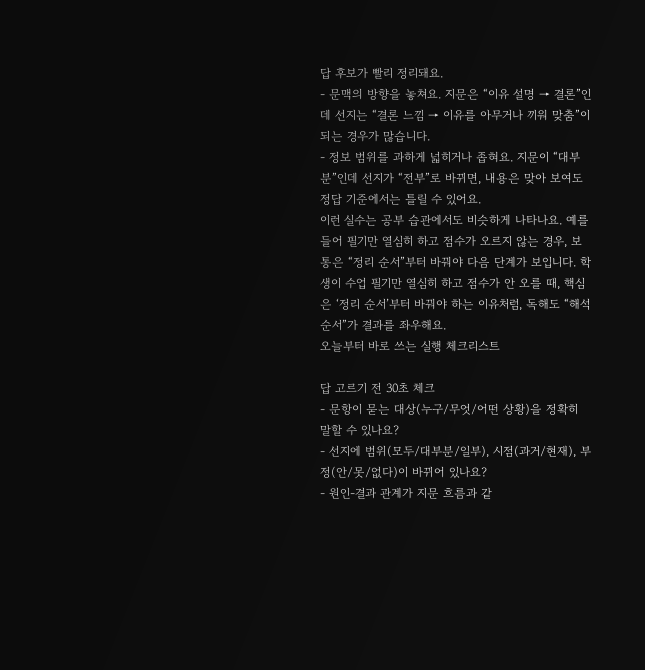답 후보가 빨리 정리돼요.
- 문맥의 방향을 놓쳐요. 지문은 “이유 설명 → 결론”인데 선지는 “결론 느낌 → 이유를 아무거나 끼워 맞춤”이 되는 경우가 많습니다.
- 정보 범위를 과하게 넓히거나 좁혀요. 지문이 “대부분”인데 선지가 “전부”로 바뀌면, 내용은 맞아 보여도 정답 기준에서는 틀릴 수 있어요.
이런 실수는 공부 습관에서도 비슷하게 나타나요. 예를 들어 필기만 열심히 하고 점수가 오르지 않는 경우, 보통은 “정리 순서”부터 바꿔야 다음 단계가 보입니다. 학생이 수업 필기만 열심히 하고 점수가 안 오를 때, 핵심은 ‘정리 순서’부터 바꿔야 하는 이유처럼, 독해도 “해석 순서”가 결과를 좌우해요.
오늘부터 바로 쓰는 실행 체크리스트

답 고르기 전 30초 체크
- 문항이 묻는 대상(누구/무엇/어떤 상황)을 정확히 말할 수 있나요?
- 선지에 범위(모두/대부분/일부), 시점(과거/현재), 부정(안/못/없다)이 바뀌어 있나요?
- 원인-결과 관계가 지문 흐름과 같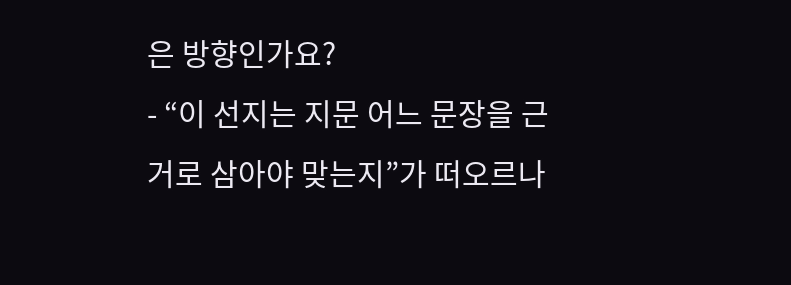은 방향인가요?
- “이 선지는 지문 어느 문장을 근거로 삼아야 맞는지”가 떠오르나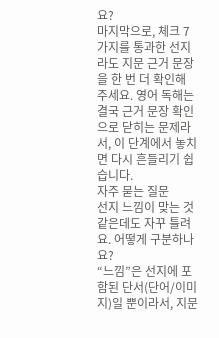요?
마지막으로, 체크 7가지를 통과한 선지라도 지문 근거 문장을 한 번 더 확인해 주세요. 영어 독해는 결국 근거 문장 확인으로 닫히는 문제라서, 이 단계에서 놓치면 다시 흔들리기 쉽습니다.
자주 묻는 질문
선지 느낌이 맞는 것 같은데도 자꾸 틀려요. 어떻게 구분하나요?
“느낌”은 선지에 포함된 단서(단어/이미지)일 뿐이라서, 지문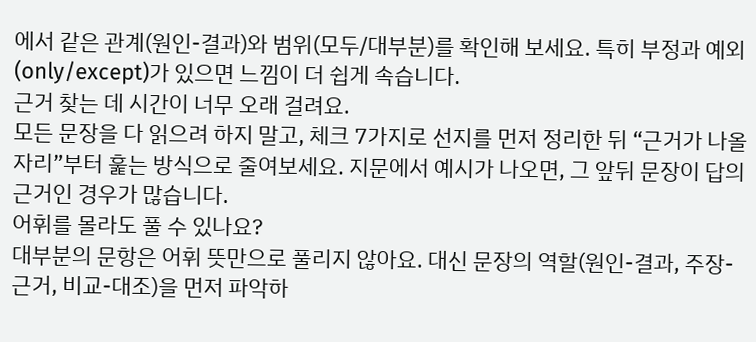에서 같은 관계(원인-결과)와 범위(모두/대부분)를 확인해 보세요. 특히 부정과 예외(only/except)가 있으면 느낌이 더 쉽게 속습니다.
근거 찾는 데 시간이 너무 오래 걸려요.
모든 문장을 다 읽으려 하지 말고, 체크 7가지로 선지를 먼저 정리한 뒤 “근거가 나올 자리”부터 훑는 방식으로 줄여보세요. 지문에서 예시가 나오면, 그 앞뒤 문장이 답의 근거인 경우가 많습니다.
어휘를 몰라도 풀 수 있나요?
대부분의 문항은 어휘 뜻만으로 풀리지 않아요. 대신 문장의 역할(원인-결과, 주장-근거, 비교-대조)을 먼저 파악하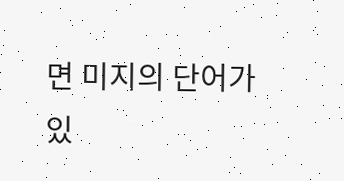면 미지의 단어가 있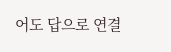어도 답으로 연결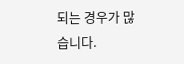되는 경우가 많습니다.